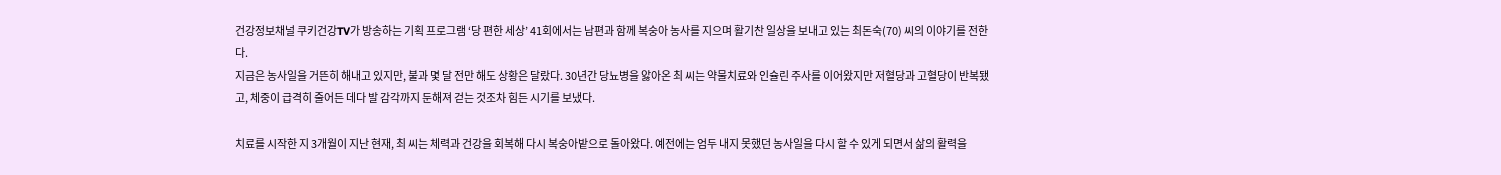건강정보채널 쿠키건강TV가 방송하는 기획 프로그램 ‘당 편한 세상’ 41회에서는 남편과 함께 복숭아 농사를 지으며 활기찬 일상을 보내고 있는 최돈숙(70) 씨의 이야기를 전한다.
지금은 농사일을 거뜬히 해내고 있지만, 불과 몇 달 전만 해도 상황은 달랐다. 30년간 당뇨병을 앓아온 최 씨는 약물치료와 인슐린 주사를 이어왔지만 저혈당과 고혈당이 반복됐고, 체중이 급격히 줄어든 데다 발 감각까지 둔해져 걷는 것조차 힘든 시기를 보냈다.

치료를 시작한 지 3개월이 지난 현재, 최 씨는 체력과 건강을 회복해 다시 복숭아밭으로 돌아왔다. 예전에는 엄두 내지 못했던 농사일을 다시 할 수 있게 되면서 삶의 활력을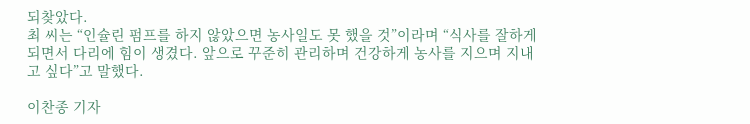되찾았다.
최 씨는 “인슐린 펌프를 하지 않았으면 농사일도 못 했을 것”이라며 “식사를 잘하게 되면서 다리에 힘이 생겼다. 앞으로 꾸준히 관리하며 건강하게 농사를 지으며 지내고 싶다”고 말했다.

이찬종 기자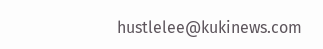hustlelee@kukinews.com